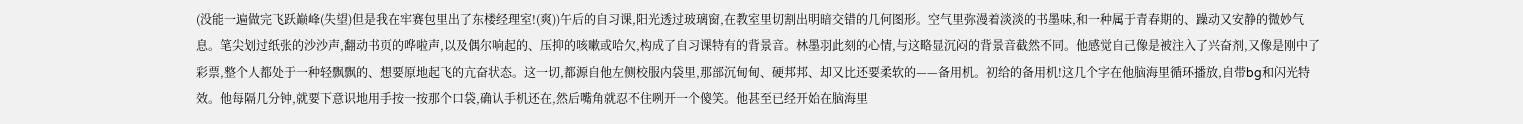(没能一遍做完飞跃巅峰(失望)但是我在牢赛包里出了东楼经理室!(爽))午后的自习课,阳光透过玻璃窗,在教室里切割出明暗交错的几何图形。空气里弥漫着淡淡的书墨味,和一种属于青春期的、躁动又安静的微妙气息。笔尖划过纸张的沙沙声,翻动书页的哗啦声,以及偶尔响起的、压抑的咳嗽或哈欠,构成了自习课特有的背景音。林墨羽此刻的心情,与这略显沉闷的背景音截然不同。他感觉自己像是被注入了兴奋剂,又像是刚中了彩票,整个人都处于一种轻飘飘的、想要原地起飞的亢奋状态。这一切,都源自他左侧校服内袋里,那部沉甸甸、硬邦邦、却又比还要柔软的——备用机。初给的备用机!这几个字在他脑海里循环播放,自带bg和闪光特效。他每隔几分钟,就要下意识地用手按一按那个口袋,确认手机还在,然后嘴角就忍不住咧开一个傻笑。他甚至已经开始在脑海里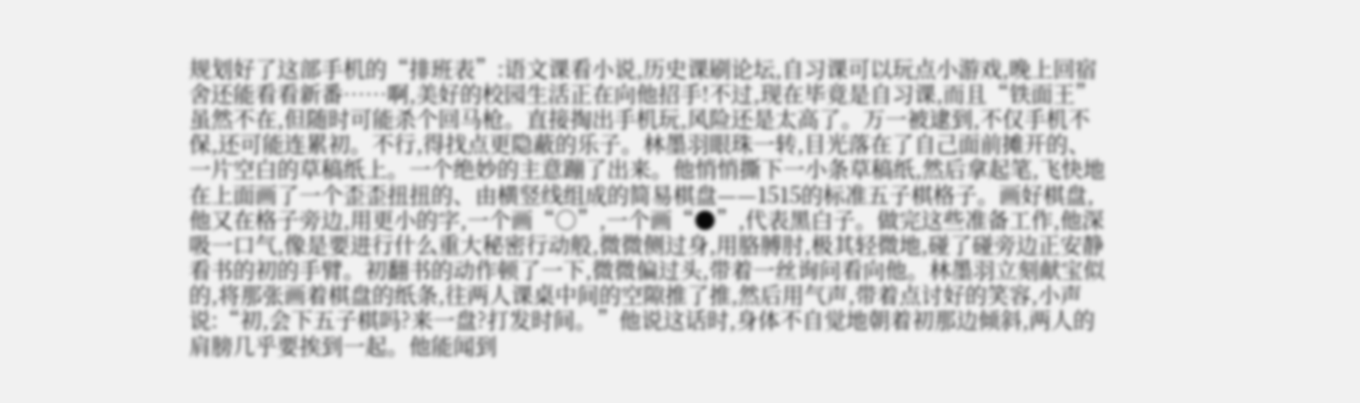规划好了这部手机的“排班表”:语文课看小说,历史课刷论坛,自习课可以玩点小游戏,晚上回宿舍还能看看新番……啊,美好的校园生活正在向他招手!不过,现在毕竟是自习课,而且“铁面王”虽然不在,但随时可能杀个回马枪。直接掏出手机玩,风险还是太高了。万一被逮到,不仅手机不保,还可能连累初。不行,得找点更隐蔽的乐子。林墨羽眼珠一转,目光落在了自己面前摊开的、一片空白的草稿纸上。一个绝妙的主意蹦了出来。他悄悄撕下一小条草稿纸,然后拿起笔,飞快地在上面画了一个歪歪扭扭的、由横竖线组成的简易棋盘——1515的标准五子棋格子。画好棋盘,他又在格子旁边,用更小的字,一个画“○”,一个画“●”,代表黑白子。做完这些准备工作,他深吸一口气,像是要进行什么重大秘密行动般,微微侧过身,用胳膊肘,极其轻微地,碰了碰旁边正安静看书的初的手臂。初翻书的动作顿了一下,微微偏过头,带着一丝询问看向他。林墨羽立刻献宝似的,将那张画着棋盘的纸条,往两人课桌中间的空隙推了推,然后用气声,带着点讨好的笑容,小声说:“初,会下五子棋吗?来一盘?打发时间。”他说这话时,身体不自觉地朝着初那边倾斜,两人的肩膀几乎要挨到一起。他能闻到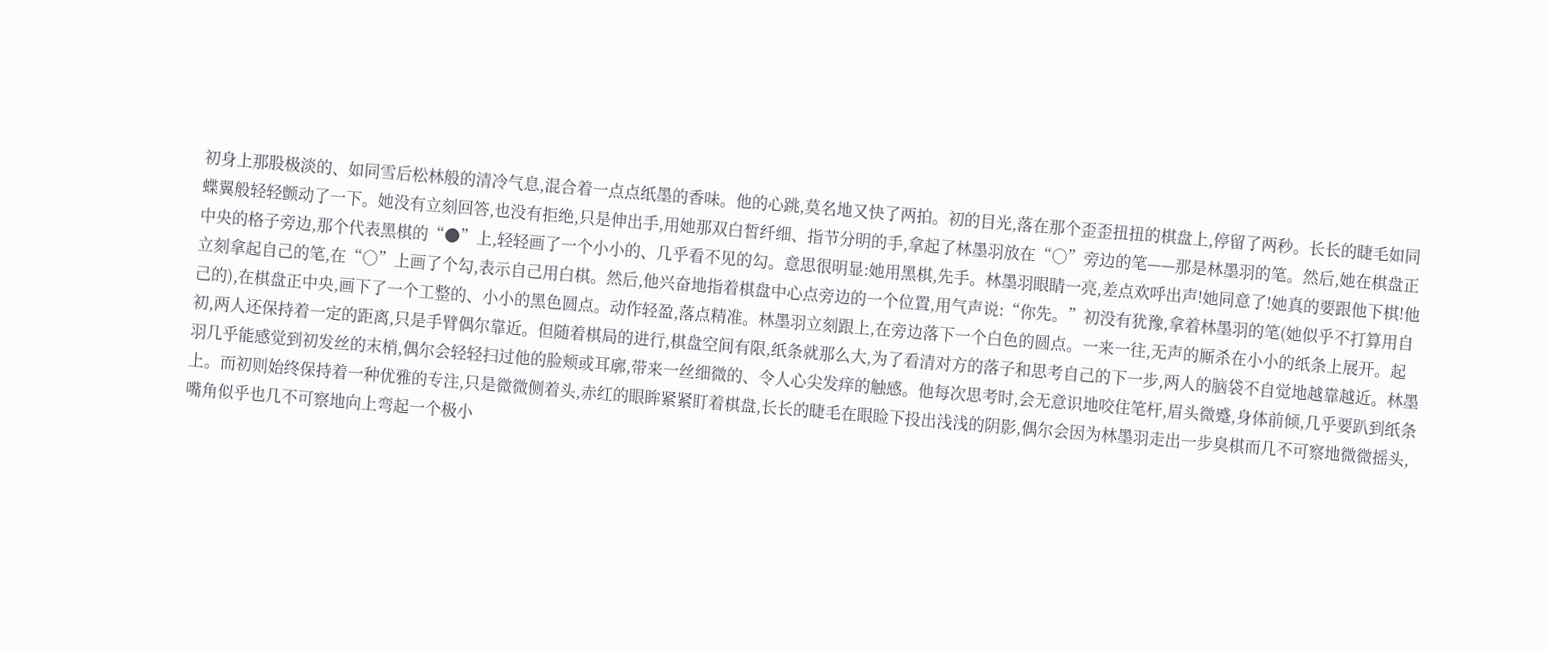初身上那股极淡的、如同雪后松林般的清冷气息,混合着一点点纸墨的香味。他的心跳,莫名地又快了两拍。初的目光,落在那个歪歪扭扭的棋盘上,停留了两秒。长长的睫毛如同蝶翼般轻轻颤动了一下。她没有立刻回答,也没有拒绝,只是伸出手,用她那双白皙纤细、指节分明的手,拿起了林墨羽放在“○”旁边的笔——那是林墨羽的笔。然后,她在棋盘正中央的格子旁边,那个代表黑棋的“●”上,轻轻画了一个小小的、几乎看不见的勾。意思很明显:她用黑棋,先手。林墨羽眼睛一亮,差点欢呼出声!她同意了!她真的要跟他下棋!他立刻拿起自己的笔,在“○”上画了个勾,表示自己用白棋。然后,他兴奋地指着棋盘中心点旁边的一个位置,用气声说:“你先。”初没有犹豫,拿着林墨羽的笔(她似乎不打算用自己的),在棋盘正中央,画下了一个工整的、小小的黑色圆点。动作轻盈,落点精准。林墨羽立刻跟上,在旁边落下一个白色的圆点。一来一往,无声的厮杀在小小的纸条上展开。起初,两人还保持着一定的距离,只是手臂偶尔靠近。但随着棋局的进行,棋盘空间有限,纸条就那么大,为了看清对方的落子和思考自己的下一步,两人的脑袋不自觉地越靠越近。林墨羽几乎能感觉到初发丝的末梢,偶尔会轻轻扫过他的脸颊或耳廓,带来一丝细微的、令人心尖发痒的触感。他每次思考时,会无意识地咬住笔杆,眉头微蹙,身体前倾,几乎要趴到纸条上。而初则始终保持着一种优雅的专注,只是微微侧着头,赤红的眼眸紧紧盯着棋盘,长长的睫毛在眼睑下投出浅浅的阴影,偶尔会因为林墨羽走出一步臭棋而几不可察地微微摇头,嘴角似乎也几不可察地向上弯起一个极小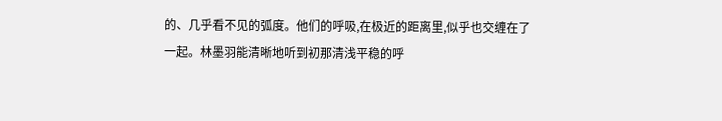的、几乎看不见的弧度。他们的呼吸,在极近的距离里,似乎也交缠在了一起。林墨羽能清晰地听到初那清浅平稳的呼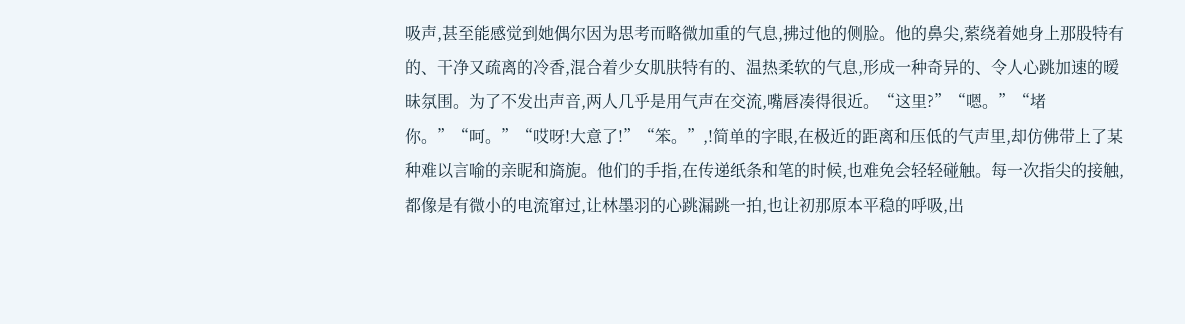吸声,甚至能感觉到她偶尔因为思考而略微加重的气息,拂过他的侧脸。他的鼻尖,萦绕着她身上那股特有的、干净又疏离的冷香,混合着少女肌肤特有的、温热柔软的气息,形成一种奇异的、令人心跳加速的暧昧氛围。为了不发出声音,两人几乎是用气声在交流,嘴唇凑得很近。“这里?”“嗯。”“堵你。”“呵。”“哎呀!大意了!”“笨。”,!简单的字眼,在极近的距离和压低的气声里,却仿佛带上了某种难以言喻的亲昵和旖旎。他们的手指,在传递纸条和笔的时候,也难免会轻轻碰触。每一次指尖的接触,都像是有微小的电流窜过,让林墨羽的心跳漏跳一拍,也让初那原本平稳的呼吸,出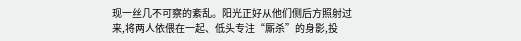现一丝几不可察的紊乱。阳光正好从他们侧后方照射过来,将两人依偎在一起、低头专注“厮杀”的身影,投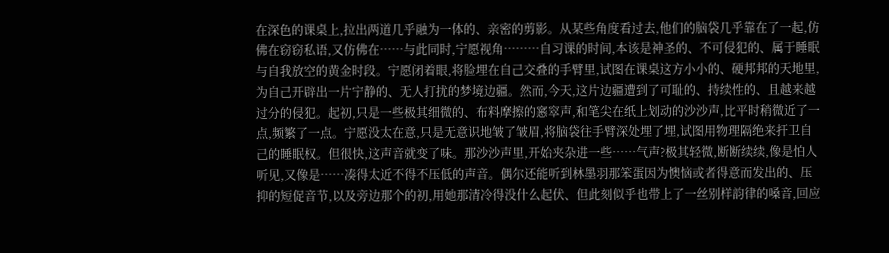在深色的课桌上,拉出两道几乎融为一体的、亲密的剪影。从某些角度看过去,他们的脑袋几乎靠在了一起,仿佛在窃窃私语,又仿佛在……与此同时,宁愿视角………自习课的时间,本该是神圣的、不可侵犯的、属于睡眠与自我放空的黄金时段。宁愿闭着眼,将脸埋在自己交叠的手臂里,试图在课桌这方小小的、硬邦邦的天地里,为自己开辟出一片宁静的、无人打扰的梦境边疆。然而,今天,这片边疆遭到了可耻的、持续性的、且越来越过分的侵犯。起初,只是一些极其细微的、布料摩擦的窸窣声,和笔尖在纸上划动的沙沙声,比平时稍微近了一点,频繁了一点。宁愿没太在意,只是无意识地皱了皱眉,将脑袋往手臂深处埋了埋,试图用物理隔绝来扞卫自己的睡眠权。但很快,这声音就变了味。那沙沙声里,开始夹杂进一些……气声?极其轻微,断断续续,像是怕人听见,又像是……凑得太近不得不压低的声音。偶尔还能听到林墨羽那笨蛋因为懊恼或者得意而发出的、压抑的短促音节,以及旁边那个的初,用她那清冷得没什么起伏、但此刻似乎也带上了一丝别样韵律的嗓音,回应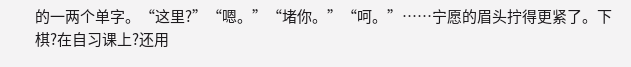的一两个单字。“这里?”“嗯。”“堵你。”“呵。”……宁愿的眉头拧得更紧了。下棋?在自习课上?还用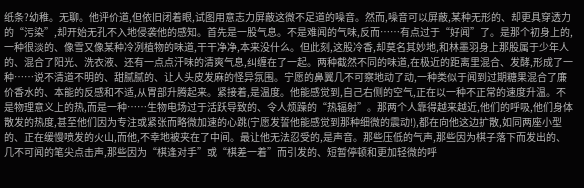纸条?幼稚。无聊。他评价道,但依旧闭着眼,试图用意志力屏蔽这微不足道的噪音。然而,噪音可以屏蔽,某种无形的、却更具穿透力的“污染”,却开始无孔不入地侵袭他的感知。首先是一股气息。不是难闻的气味,反而……有点过于“好闻”了。是那个初身上的,一种很淡的、像雪又像某种冷冽植物的味道,干干净净,本来没什么。但此刻,这股冷香,却莫名其妙地,和林墨羽身上那股属于少年人的、混合了阳光、洗衣液、还有一点点汗味的清爽气息,纠缠在了一起。两种截然不同的味道,在极近的距离里混合、发酵,形成了一种……说不清道不明的、甜腻腻的、让人头皮发麻的怪异氛围。宁愿的鼻翼几不可察地动了动,一种类似于闻到过期糖果混合了廉价香水的、本能的反感和不适,从胃部升腾起来。紧接着,是温度。他能感觉到,自己右侧的空气,正在以一种不正常的速度升温。不是物理意义上的热,而是一种……生物电场过于活跃导致的、令人烦躁的“热辐射”。那两个人靠得越来越近,他们的呼吸,他们身体散发的热度,甚至他们因为专注或紧张而略微加速的心跳(宁愿发誓他能感觉到那种细微的震动!),都在向他这边扩散,如同两座小型的、正在缓慢喷发的火山,而他,不幸地被夹在了中间。最让他无法忍受的,是声音。那些压低的气声,那些因为棋子落下而发出的、几不可闻的笔尖点击声,那些因为“棋逢对手”或“棋差一着”而引发的、短暂停顿和更加轻微的呼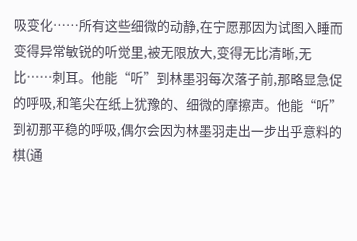吸变化……所有这些细微的动静,在宁愿那因为试图入睡而变得异常敏锐的听觉里,被无限放大,变得无比清晰,无比……刺耳。他能“听”到林墨羽每次落子前,那略显急促的呼吸,和笔尖在纸上犹豫的、细微的摩擦声。他能“听”到初那平稳的呼吸,偶尔会因为林墨羽走出一步出乎意料的棋(通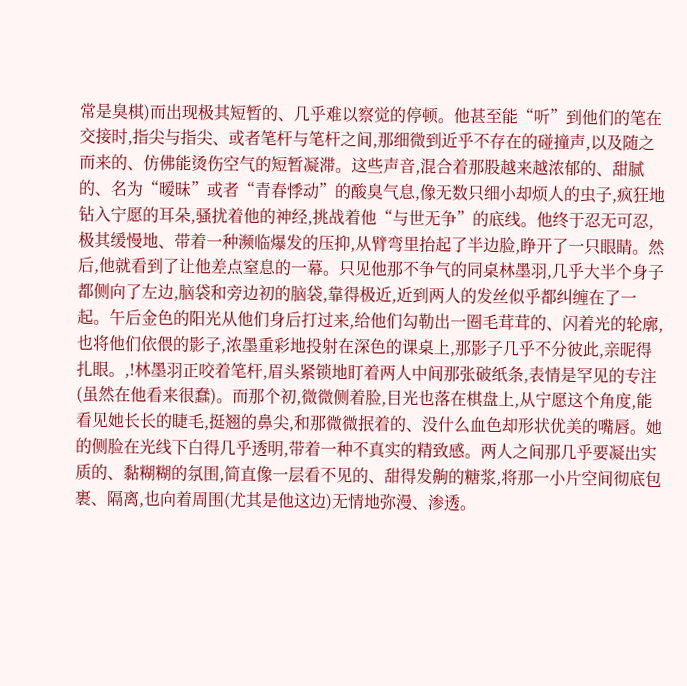常是臭棋)而出现极其短暂的、几乎难以察觉的停顿。他甚至能“听”到他们的笔在交接时,指尖与指尖、或者笔杆与笔杆之间,那细微到近乎不存在的碰撞声,以及随之而来的、仿佛能烫伤空气的短暂凝滞。这些声音,混合着那股越来越浓郁的、甜腻的、名为“暧昧”或者“青春悸动”的酸臭气息,像无数只细小却烦人的虫子,疯狂地钻入宁愿的耳朵,骚扰着他的神经,挑战着他“与世无争”的底线。他终于忍无可忍,极其缓慢地、带着一种濒临爆发的压抑,从臂弯里抬起了半边脸,睁开了一只眼睛。然后,他就看到了让他差点窒息的一幕。只见他那不争气的同桌林墨羽,几乎大半个身子都侧向了左边,脑袋和旁边初的脑袋,靠得极近,近到两人的发丝似乎都纠缠在了一起。午后金色的阳光从他们身后打过来,给他们勾勒出一圈毛茸茸的、闪着光的轮廓,也将他们依偎的影子,浓墨重彩地投射在深色的课桌上,那影子几乎不分彼此,亲昵得扎眼。,!林墨羽正咬着笔杆,眉头紧锁地盯着两人中间那张破纸条,表情是罕见的专注(虽然在他看来很蠢)。而那个初,微微侧着脸,目光也落在棋盘上,从宁愿这个角度,能看见她长长的睫毛,挺翘的鼻尖,和那微微抿着的、没什么血色却形状优美的嘴唇。她的侧脸在光线下白得几乎透明,带着一种不真实的精致感。两人之间那几乎要凝出实质的、黏糊糊的氛围,简直像一层看不见的、甜得发齁的糖浆,将那一小片空间彻底包裹、隔离,也向着周围(尤其是他这边)无情地弥漫、渗透。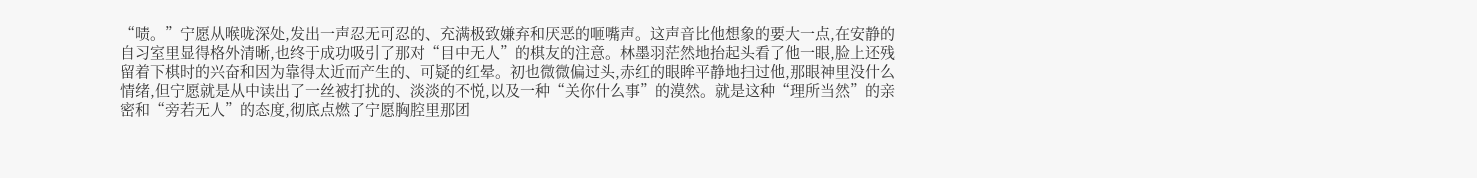“啧。”宁愿从喉咙深处,发出一声忍无可忍的、充满极致嫌弃和厌恶的咂嘴声。这声音比他想象的要大一点,在安静的自习室里显得格外清晰,也终于成功吸引了那对“目中无人”的棋友的注意。林墨羽茫然地抬起头看了他一眼,脸上还残留着下棋时的兴奋和因为靠得太近而产生的、可疑的红晕。初也微微偏过头,赤红的眼眸平静地扫过他,那眼神里没什么情绪,但宁愿就是从中读出了一丝被打扰的、淡淡的不悦,以及一种“关你什么事”的漠然。就是这种“理所当然”的亲密和“旁若无人”的态度,彻底点燃了宁愿胸腔里那团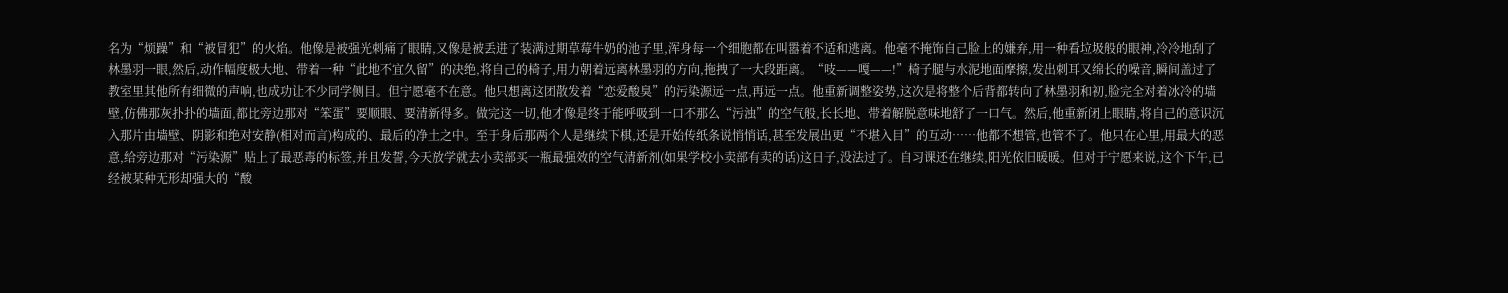名为“烦躁”和“被冒犯”的火焰。他像是被强光刺痛了眼睛,又像是被丢进了装满过期草莓牛奶的池子里,浑身每一个细胞都在叫嚣着不适和逃离。他毫不掩饰自己脸上的嫌弃,用一种看垃圾般的眼神,冷冷地刮了林墨羽一眼,然后,动作幅度极大地、带着一种“此地不宜久留”的决绝,将自己的椅子,用力朝着远离林墨羽的方向,拖拽了一大段距离。“吱——嘎——!”椅子腿与水泥地面摩擦,发出刺耳又绵长的噪音,瞬间盖过了教室里其他所有细微的声响,也成功让不少同学侧目。但宁愿毫不在意。他只想离这团散发着“恋爱酸臭”的污染源远一点,再远一点。他重新调整姿势,这次是将整个后背都转向了林墨羽和初,脸完全对着冰冷的墙壁,仿佛那灰扑扑的墙面,都比旁边那对“笨蛋”要顺眼、要清新得多。做完这一切,他才像是终于能呼吸到一口不那么“污浊”的空气般,长长地、带着解脱意味地舒了一口气。然后,他重新闭上眼睛,将自己的意识沉入那片由墙壁、阴影和绝对安静(相对而言)构成的、最后的净土之中。至于身后那两个人是继续下棋,还是开始传纸条说悄悄话,甚至发展出更“不堪入目”的互动……他都不想管,也管不了。他只在心里,用最大的恶意,给旁边那对“污染源”贴上了最恶毒的标签,并且发誓,今天放学就去小卖部买一瓶最强效的空气清新剂(如果学校小卖部有卖的话)这日子,没法过了。自习课还在继续,阳光依旧暖暖。但对于宁愿来说,这个下午,已经被某种无形却强大的“酸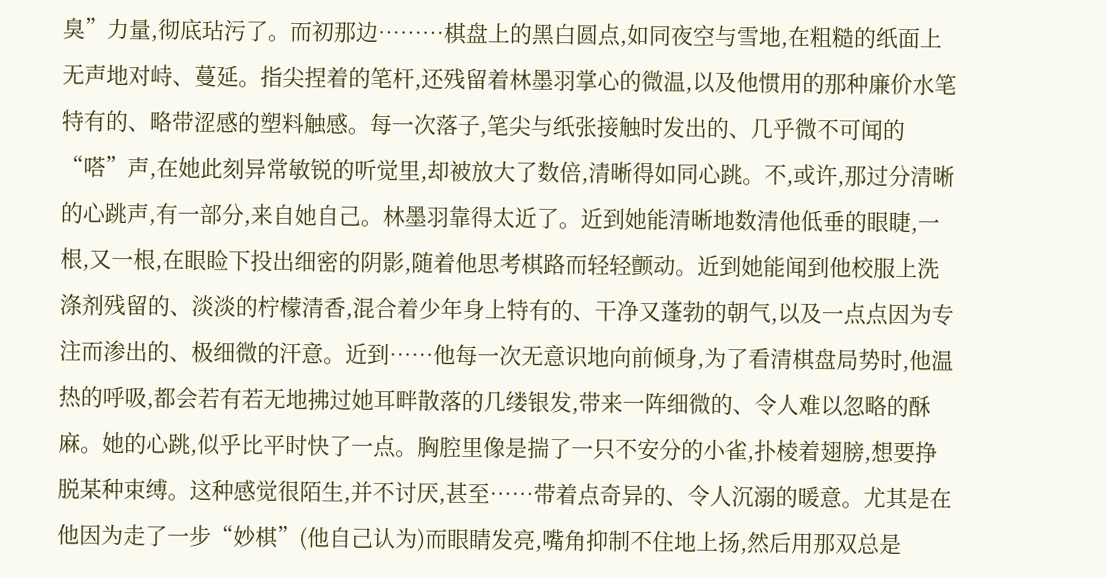臭”力量,彻底玷污了。而初那边………棋盘上的黑白圆点,如同夜空与雪地,在粗糙的纸面上无声地对峙、蔓延。指尖捏着的笔杆,还残留着林墨羽掌心的微温,以及他惯用的那种廉价水笔特有的、略带涩感的塑料触感。每一次落子,笔尖与纸张接触时发出的、几乎微不可闻的“嗒”声,在她此刻异常敏锐的听觉里,却被放大了数倍,清晰得如同心跳。不,或许,那过分清晰的心跳声,有一部分,来自她自己。林墨羽靠得太近了。近到她能清晰地数清他低垂的眼睫,一根,又一根,在眼睑下投出细密的阴影,随着他思考棋路而轻轻颤动。近到她能闻到他校服上洗涤剂残留的、淡淡的柠檬清香,混合着少年身上特有的、干净又蓬勃的朝气,以及一点点因为专注而渗出的、极细微的汗意。近到……他每一次无意识地向前倾身,为了看清棋盘局势时,他温热的呼吸,都会若有若无地拂过她耳畔散落的几缕银发,带来一阵细微的、令人难以忽略的酥麻。她的心跳,似乎比平时快了一点。胸腔里像是揣了一只不安分的小雀,扑棱着翅膀,想要挣脱某种束缚。这种感觉很陌生,并不讨厌,甚至……带着点奇异的、令人沉溺的暖意。尤其是在他因为走了一步“妙棋”(他自己认为)而眼睛发亮,嘴角抑制不住地上扬,然后用那双总是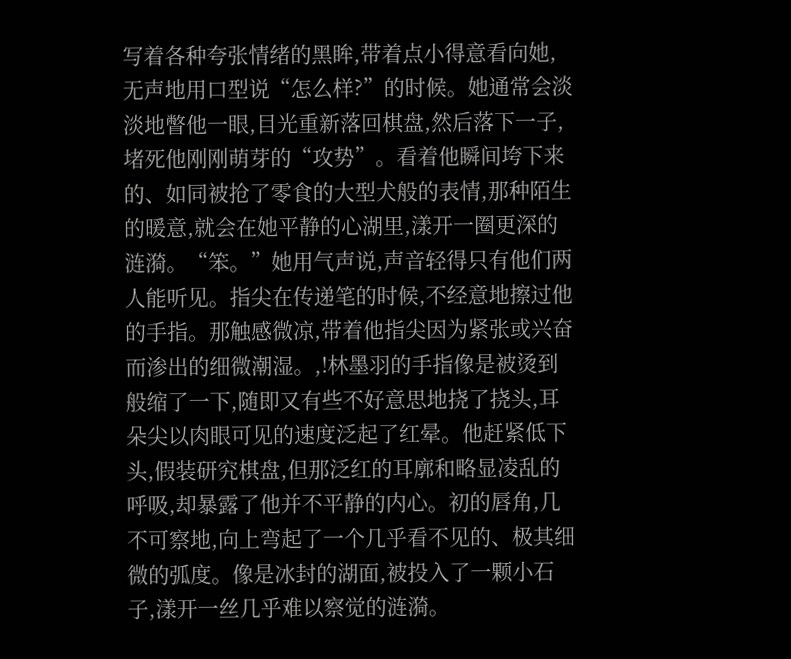写着各种夸张情绪的黑眸,带着点小得意看向她,无声地用口型说“怎么样?”的时候。她通常会淡淡地瞥他一眼,目光重新落回棋盘,然后落下一子,堵死他刚刚萌芽的“攻势”。看着他瞬间垮下来的、如同被抢了零食的大型犬般的表情,那种陌生的暖意,就会在她平静的心湖里,漾开一圈更深的涟漪。“笨。”她用气声说,声音轻得只有他们两人能听见。指尖在传递笔的时候,不经意地擦过他的手指。那触感微凉,带着他指尖因为紧张或兴奋而渗出的细微潮湿。,!林墨羽的手指像是被烫到般缩了一下,随即又有些不好意思地挠了挠头,耳朵尖以肉眼可见的速度泛起了红晕。他赶紧低下头,假装研究棋盘,但那泛红的耳廓和略显凌乱的呼吸,却暴露了他并不平静的内心。初的唇角,几不可察地,向上弯起了一个几乎看不见的、极其细微的弧度。像是冰封的湖面,被投入了一颗小石子,漾开一丝几乎难以察觉的涟漪。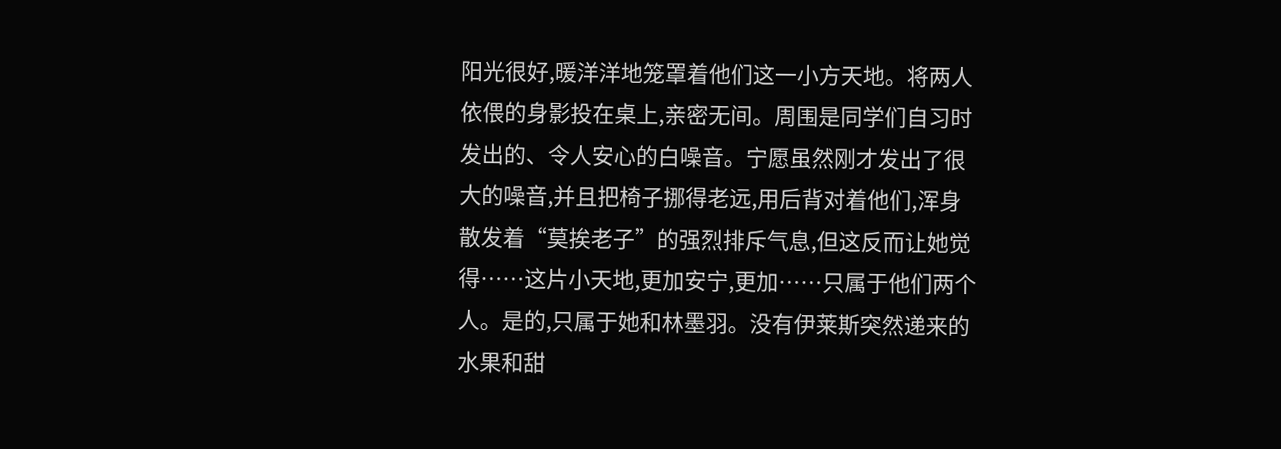阳光很好,暖洋洋地笼罩着他们这一小方天地。将两人依偎的身影投在桌上,亲密无间。周围是同学们自习时发出的、令人安心的白噪音。宁愿虽然刚才发出了很大的噪音,并且把椅子挪得老远,用后背对着他们,浑身散发着“莫挨老子”的强烈排斥气息,但这反而让她觉得……这片小天地,更加安宁,更加……只属于他们两个人。是的,只属于她和林墨羽。没有伊莱斯突然递来的水果和甜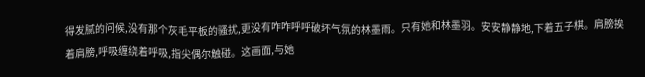得发腻的问候,没有那个灰毛平板的骚扰,更没有咋咋呼呼破坏气氛的林墨雨。只有她和林墨羽。安安静静地,下着五子棋。肩膀挨着肩膀,呼吸缠绕着呼吸,指尖偶尔触碰。这画面,与她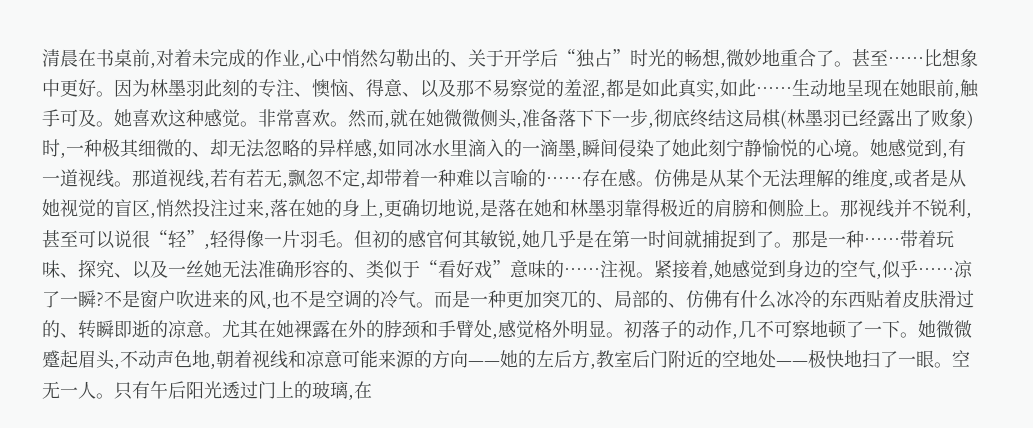清晨在书桌前,对着未完成的作业,心中悄然勾勒出的、关于开学后“独占”时光的畅想,微妙地重合了。甚至……比想象中更好。因为林墨羽此刻的专注、懊恼、得意、以及那不易察觉的羞涩,都是如此真实,如此……生动地呈现在她眼前,触手可及。她喜欢这种感觉。非常喜欢。然而,就在她微微侧头,准备落下下一步,彻底终结这局棋(林墨羽已经露出了败象)时,一种极其细微的、却无法忽略的异样感,如同冰水里滴入的一滴墨,瞬间侵染了她此刻宁静愉悦的心境。她感觉到,有一道视线。那道视线,若有若无,飘忽不定,却带着一种难以言喻的……存在感。仿佛是从某个无法理解的维度,或者是从她视觉的盲区,悄然投注过来,落在她的身上,更确切地说,是落在她和林墨羽靠得极近的肩膀和侧脸上。那视线并不锐利,甚至可以说很“轻”,轻得像一片羽毛。但初的感官何其敏锐,她几乎是在第一时间就捕捉到了。那是一种……带着玩味、探究、以及一丝她无法准确形容的、类似于“看好戏”意味的……注视。紧接着,她感觉到身边的空气,似乎……凉了一瞬?不是窗户吹进来的风,也不是空调的冷气。而是一种更加突兀的、局部的、仿佛有什么冰冷的东西贴着皮肤滑过的、转瞬即逝的凉意。尤其在她裸露在外的脖颈和手臂处,感觉格外明显。初落子的动作,几不可察地顿了一下。她微微蹙起眉头,不动声色地,朝着视线和凉意可能来源的方向——她的左后方,教室后门附近的空地处——极快地扫了一眼。空无一人。只有午后阳光透过门上的玻璃,在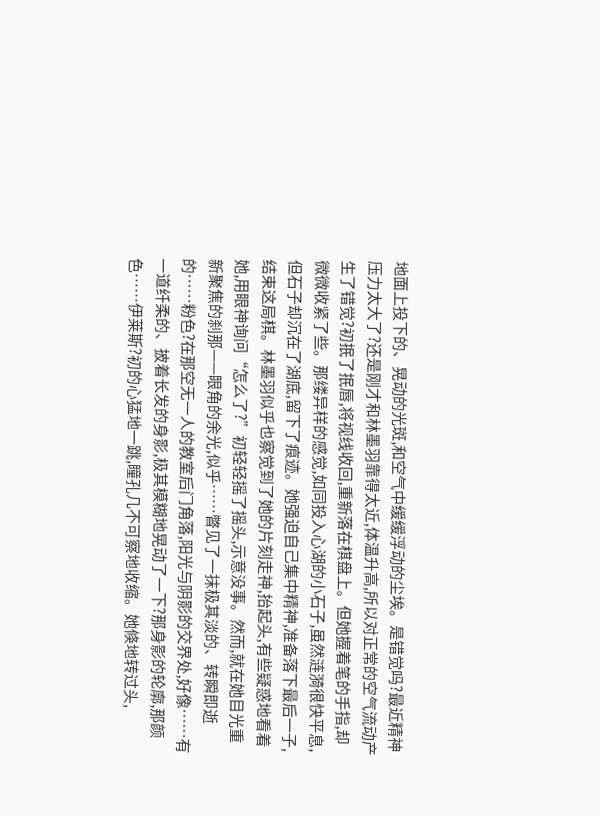地面上投下的、晃动的光斑,和空气中缓缓浮动的尘埃。是错觉吗?最近精神压力太大了?还是刚才和林墨羽靠得太近,体温升高,所以对正常的空气流动产生了错觉?初抿了抿唇,将视线收回,重新落在棋盘上。但她握着笔的手指,却微微收紧了些。那缕异样的感觉,如同投入心湖的小石子,虽然涟漪很快平息,但石子却沉在了湖底,留下了痕迹。她强迫自己集中精神,准备落下最后一子,结束这局棋。林墨羽似乎也察觉到了她的片刻走神,抬起头,有些疑惑地看着她,用眼神询问“怎么了?”初轻轻摇了摇头,示意没事。然而,就在她目光重新聚焦的刹那——眼角的余光,似乎……瞥见了一抹极其淡的、转瞬即逝的……粉色?在那空无一人的教室后门角落,阳光与阴影的交界处,好像……有一道纤柔的、披着长发的身影,极其模糊地晃动了一下?那身影的轮廓,那颜色……伊莱斯?初的心猛地一跳,瞳孔几不可察地收缩。她倏地转过头,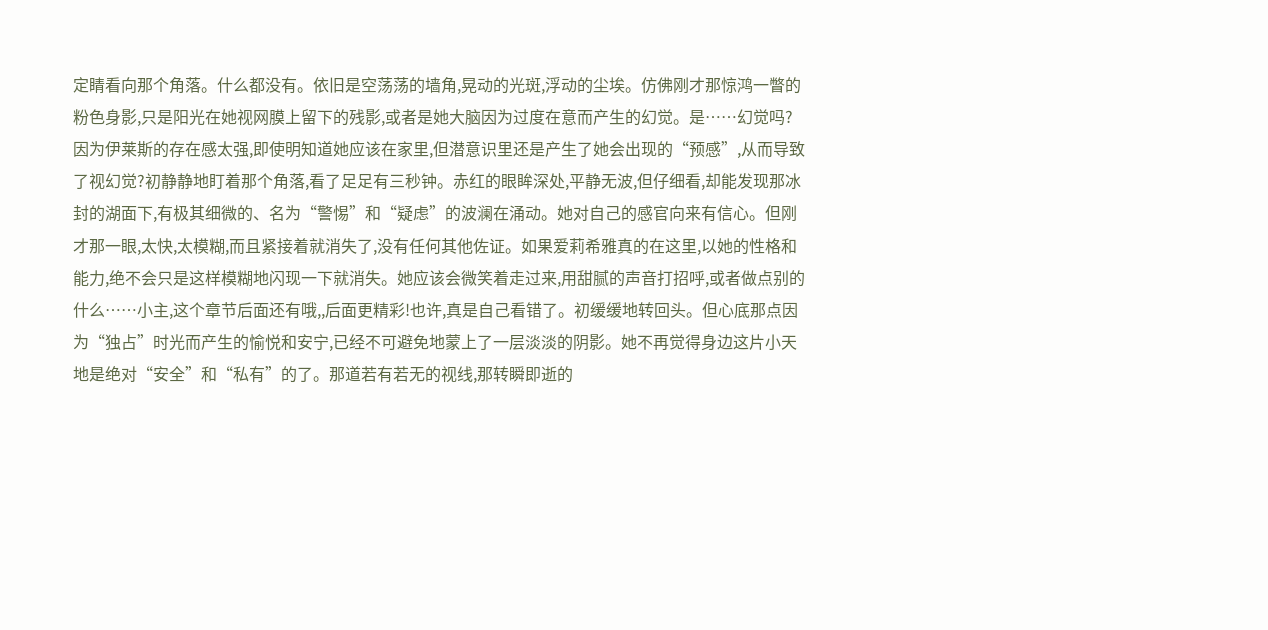定睛看向那个角落。什么都没有。依旧是空荡荡的墙角,晃动的光斑,浮动的尘埃。仿佛刚才那惊鸿一瞥的粉色身影,只是阳光在她视网膜上留下的残影,或者是她大脑因为过度在意而产生的幻觉。是……幻觉吗?因为伊莱斯的存在感太强,即使明知道她应该在家里,但潜意识里还是产生了她会出现的“预感”,从而导致了视幻觉?初静静地盯着那个角落,看了足足有三秒钟。赤红的眼眸深处,平静无波,但仔细看,却能发现那冰封的湖面下,有极其细微的、名为“警惕”和“疑虑”的波澜在涌动。她对自己的感官向来有信心。但刚才那一眼,太快,太模糊,而且紧接着就消失了,没有任何其他佐证。如果爱莉希雅真的在这里,以她的性格和能力,绝不会只是这样模糊地闪现一下就消失。她应该会微笑着走过来,用甜腻的声音打招呼,或者做点别的什么……小主,这个章节后面还有哦,,后面更精彩!也许,真是自己看错了。初缓缓地转回头。但心底那点因为“独占”时光而产生的愉悦和安宁,已经不可避免地蒙上了一层淡淡的阴影。她不再觉得身边这片小天地是绝对“安全”和“私有”的了。那道若有若无的视线,那转瞬即逝的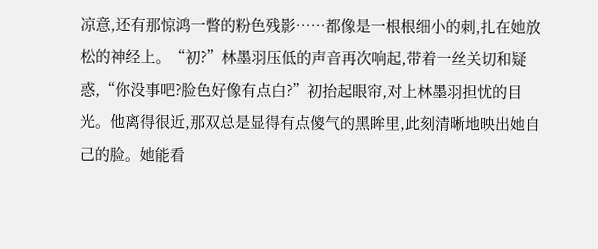凉意,还有那惊鸿一瞥的粉色残影……都像是一根根细小的刺,扎在她放松的神经上。“初?”林墨羽压低的声音再次响起,带着一丝关切和疑惑,“你没事吧?脸色好像有点白?”初抬起眼帘,对上林墨羽担忧的目光。他离得很近,那双总是显得有点傻气的黑眸里,此刻清晰地映出她自己的脸。她能看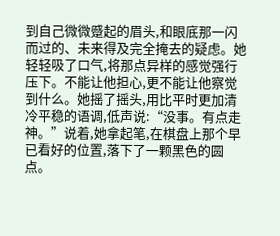到自己微微蹙起的眉头,和眼底那一闪而过的、未来得及完全掩去的疑虑。她轻轻吸了口气,将那点异样的感觉强行压下。不能让他担心,更不能让他察觉到什么。她摇了摇头,用比平时更加清冷平稳的语调,低声说:“没事。有点走神。”说着,她拿起笔,在棋盘上那个早已看好的位置,落下了一颗黑色的圆点。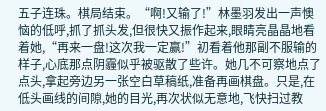五子连珠。棋局结束。“啊!又输了!”林墨羽发出一声懊恼的低呼,抓了抓头发,但很快又振作起来,眼睛亮晶晶地看着她,“再来一盘!这次我一定赢!”初看着他那副不服输的样子,心底那点阴霾似乎被驱散了些许。她几不可察地点了点头,拿起旁边另一张空白草稿纸,准备再画棋盘。只是,在低头画线的间隙,她的目光,再次状似无意地,飞快扫过教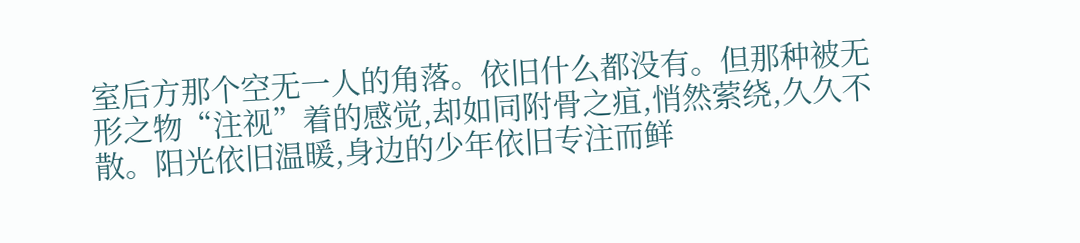室后方那个空无一人的角落。依旧什么都没有。但那种被无形之物“注视”着的感觉,却如同附骨之疽,悄然萦绕,久久不散。阳光依旧温暖,身边的少年依旧专注而鲜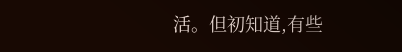活。但初知道,有些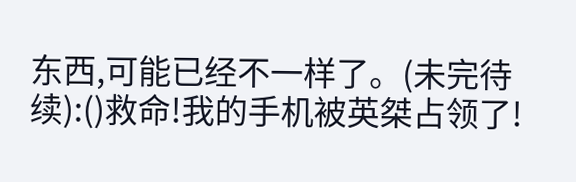东西,可能已经不一样了。(未完待续):()救命!我的手机被英桀占领了!